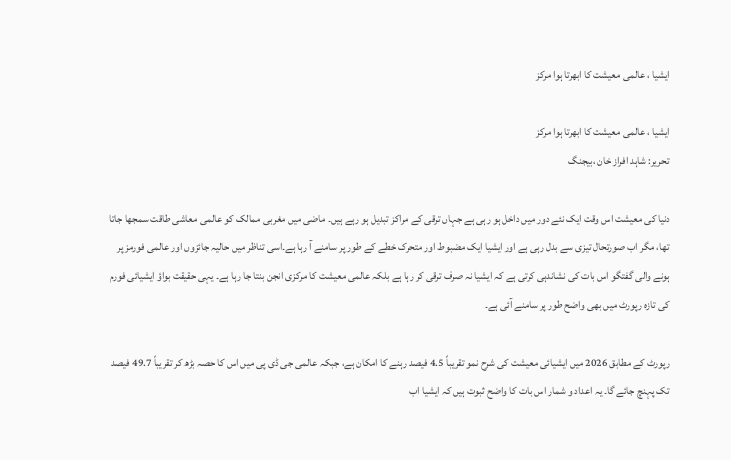ایشیا ، عالمی معیشت کا ابھرتا ہوا مرکز

ایشیا ، عالمی معیشت کا ابھرتا ہوا مرکز
تحریر: شاہد افراز خان ،بیجنگ

دنیا کی معیشت اس وقت ایک نئے دور میں داخل ہو رہی ہے جہاں ترقی کے مراکز تبدیل ہو رہے ہیں۔ ماضی میں مغربی ممالک کو عالمی معاشی طاقت سمجھا جاتا تھا، مگر اب صورتحال تیزی سے بدل رہی ہے اور ایشیا ایک مضبوط اور متحرک خطے کے طور پر سامنے آ رہا ہے۔اسی تناظر میں حالیہ جائزوں اور عالمی فورمز پر ہونے والی گفتگو اس بات کی نشاندہی کرتی ہے کہ ایشیا نہ صرف ترقی کر رہا ہے بلکہ عالمی معیشت کا مرکزی انجن بنتا جا رہا ہے۔ یہی حقیقت بواؤ ایشیائی فورم کی تازہ رپورٹ میں بھی واضح طور پر سامنے آئی ہے۔

رپورٹ کے مطابق 2026 میں ایشیائی معیشت کی شرح نمو تقریباً 4.5 فیصد رہنے کا امکان ہے، جبکہ عالمی جی ڈی پی میں اس کا حصہ بڑھ کر تقریباً 49.7 فیصد تک پہنچ جائے گا۔ یہ اعداد و شمار اس بات کا واضح ثبوت ہیں کہ ایشیا اب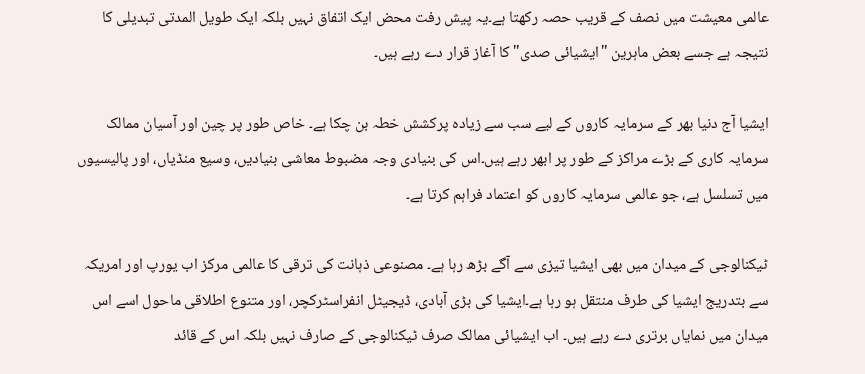عالمی معیشت میں نصف کے قریب حصہ رکھتا ہے۔یہ پیش رفت محض ایک اتفاق نہیں بلکہ ایک طویل المدتی تبدیلی کا نتیجہ ہے جسے بعض ماہرین "ایشیائی صدی" کا آغاز قرار دے رہے ہیں۔

ایشیا آج دنیا بھر کے سرمایہ کاروں کے لیے سب سے زیادہ پرکشش خطہ بن چکا ہے۔ خاص طور پر چین اور آسیان ممالک سرمایہ کاری کے بڑے مراکز کے طور پر ابھر رہے ہیں۔اس کی بنیادی وجہ مضبوط معاشی بنیادیں، وسیع منڈیاں، اور پالیسیوں میں تسلسل ہے، جو عالمی سرمایہ کاروں کو اعتماد فراہم کرتا ہے۔

ٹیکنالوجی کے میدان میں بھی ایشیا تیزی سے آگے بڑھ رہا ہے۔ مصنوعی ذہانت کی ترقی کا عالمی مرکز اب یورپ اور امریکہ سے بتدریج ایشیا کی طرف منتقل ہو رہا ہے۔ایشیا کی بڑی آبادی، ڈیجیٹل انفراسٹرکچر، اور متنوع اطلاقی ماحول اسے اس میدان میں نمایاں برتری دے رہے ہیں۔ اب ایشیائی ممالک صرف ٹیکنالوجی کے صارف نہیں بلکہ اس کے قائد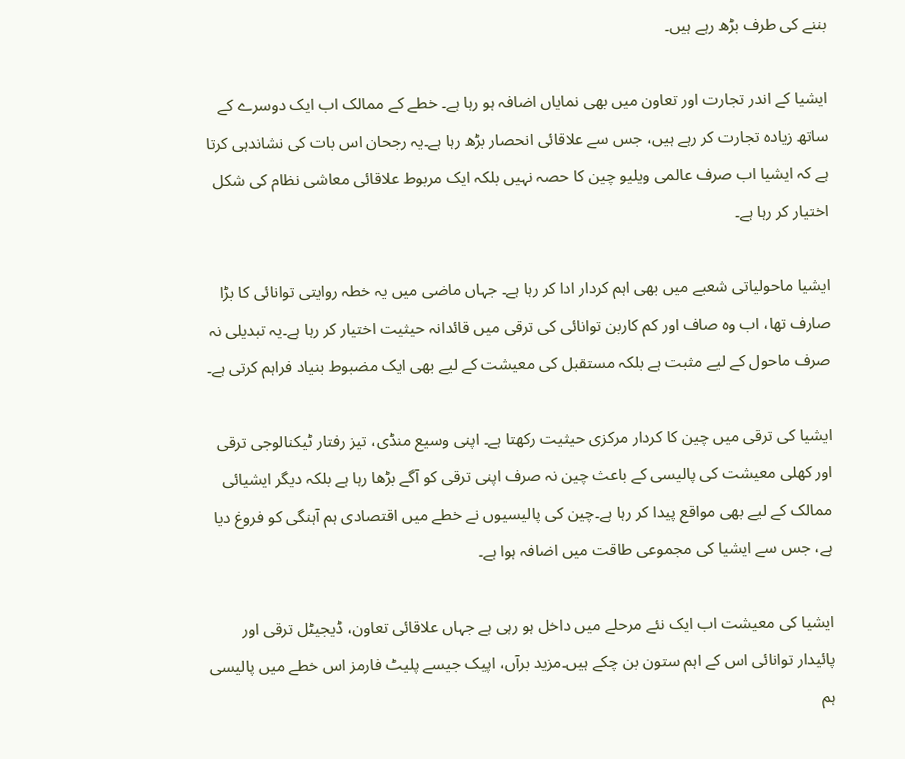بننے کی طرف بڑھ رہے ہیں۔

ایشیا کے اندر تجارت اور تعاون میں بھی نمایاں اضافہ ہو رہا ہے۔ خطے کے ممالک اب ایک دوسرے کے ساتھ زیادہ تجارت کر رہے ہیں، جس سے علاقائی انحصار بڑھ رہا ہے۔یہ رجحان اس بات کی نشاندہی کرتا ہے کہ ایشیا اب صرف عالمی ویلیو چین کا حصہ نہیں بلکہ ایک مربوط علاقائی معاشی نظام کی شکل اختیار کر رہا ہے۔

ایشیا ماحولیاتی شعبے میں بھی اہم کردار ادا کر رہا ہے۔ جہاں ماضی میں یہ خطہ روایتی توانائی کا بڑا صارف تھا، اب وہ صاف اور کم کاربن توانائی کی ترقی میں قائدانہ حیثیت اختیار کر رہا ہے۔یہ تبدیلی نہ صرف ماحول کے لیے مثبت ہے بلکہ مستقبل کی معیشت کے لیے بھی ایک مضبوط بنیاد فراہم کرتی ہے۔

ایشیا کی ترقی میں چین کا کردار مرکزی حیثیت رکھتا ہے۔ اپنی وسیع منڈی، تیز رفتار ٹیکنالوجی ترقی اور کھلی معیشت کی پالیسی کے باعث چین نہ صرف اپنی ترقی کو آگے بڑھا رہا ہے بلکہ دیگر ایشیائی ممالک کے لیے بھی مواقع پیدا کر رہا ہے۔چین کی پالیسیوں نے خطے میں اقتصادی ہم آہنگی کو فروغ دیا ہے، جس سے ایشیا کی مجموعی طاقت میں اضافہ ہوا ہے۔

ایشیا کی معیشت اب ایک نئے مرحلے میں داخل ہو رہی ہے جہاں علاقائی تعاون، ڈیجیٹل ترقی اور پائیدار توانائی اس کے اہم ستون بن چکے ہیں۔مزید برآں، اپیک جیسے پلیٹ فارمز اس خطے میں پالیسی ہم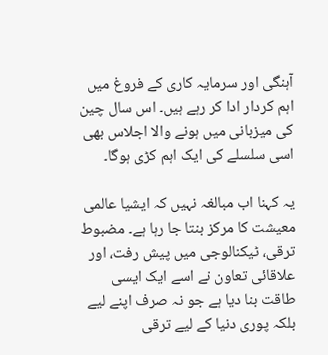آہنگی اور سرمایہ کاری کے فروغ میں اہم کردار ادا کر رہے ہیں۔ اس سال چین کی میزبانی میں ہونے والا اجلاس بھی اسی سلسلے کی ایک اہم کڑی ہوگا۔

یہ کہنا اب مبالغہ نہیں کہ ایشیا عالمی معیشت کا مرکز بنتا جا رہا ہے۔ مضبوط ترقی، ٹیکنالوجی میں پیش رفت، اور علاقائی تعاون نے اسے ایک ایسی طاقت بنا دیا ہے جو نہ صرف اپنے لیے بلکہ پوری دنیا کے لیے ترقی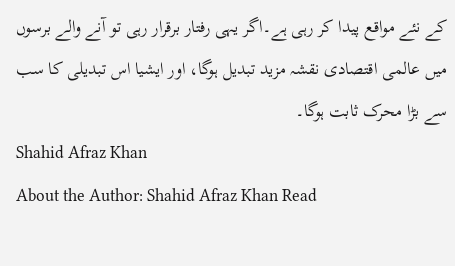کے نئے مواقع پیدا کر رہی ہے۔اگر یہی رفتار برقرار رہی تو آنے والے برسوں میں عالمی اقتصادی نقشہ مزید تبدیل ہوگا، اور ایشیا اس تبدیلی کا سب سے بڑا محرک ثابت ہوگا۔
Shahid Afraz Khan
About the Author: Shahid Afraz Khan Read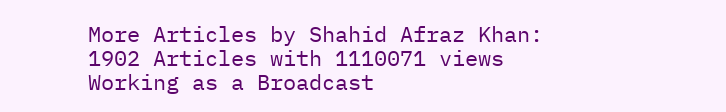More Articles by Shahid Afraz Khan: 1902 Articles with 1110071 views Working as a Broadcast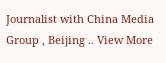Journalist with China Media Group , Beijing .. View More